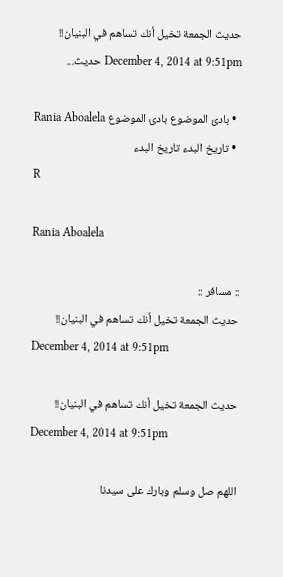حديث الجمعة تخيل أنك تساهم في البنيان!! December 4, 2014 at 9:51pm حديث...

  • بادئ الموضوع بادئ الموضوع Rania Aboalela
  • تاريخ البدء تاريخ البدء
R

Rania Aboalela

:: مسافر ::
حديث الجمعة تخيل أنك تساهم في البنيان!!
December 4, 2014 at 9:51pm

حديث الجمعة تخيل أنك تساهم في البنيان!!
December 4, 2014 at 9:51pm

اللهم صل وسلم وبارك على سيدنا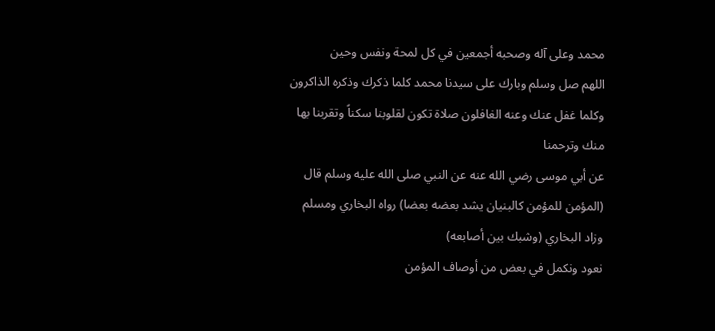محمد وعلى آله وصحبه أجمعين في كل لمحة ونفس وحين
اللهم صل وسلم وبارك على سيدنا محمد كلما ذكرك وذكره الذاكرون وكلما غفل عنك وعنه الغافلون صلاة تكون لقلوبنا سكناً وتقربنا بها منك وترحمنا
عن أبي موسى رضي الله عنه عن النبي صلى الله عليه وسلم قال (المؤمن للمؤمن كالبنيان يشد بعضه بعضا) رواه البخاري ومسلم وزاد البخاري (وشبك بين أصابعه)
نعود ونكمل في بعض من أوصاف المؤمن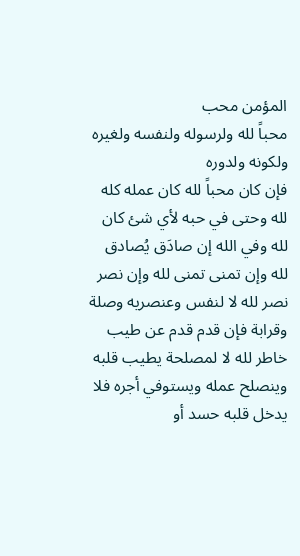المؤمن محب
محباً لله ولرسوله ولنفسه ولغيره ولكونه ولدوره
فإن كان محباً لله كان عمله كله لله وحتى في حبه لأي شئ كان لله وفي الله إن صادَق يُصادق لله وإن تمنى تمنى لله وإن نصر نصر لله لا لنفس وعنصريه وصلة وقرابة فإن قدم قدم عن طيب خاطر لله لا لمصلحة يطيب قلبه وينصلح عمله ويستوفي أجره فلا يدخل قلبه حسد أو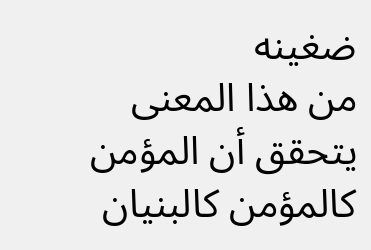ضغينه
من هذا المعنى يتحقق أن المؤمن كالمؤمن كالبنيان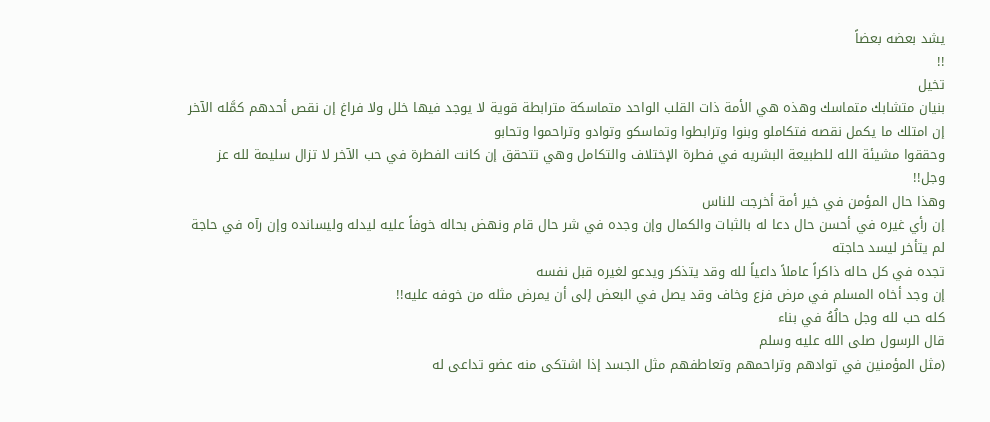يشد بعضه بعضاً
!!
تخيل
بنيان متشابك متماسك وهذه هي الأمة ذات القلب الواحد متماسكة مترابطة قوية لا يوجد فيها خلل ولا فراغ إن نقص أحدهم كمَّله الآخر إن امتلك ما يكمل نقصه فتكاملو وبنوا وترابطوا وتماسكو وتوادو وتراحموا وتحابو
وحققوا مشيئة الله للطبيعة البشريه في فطرة الإختلاف والتكامل وهي تتحقق إن كانت الفطرة في حب الآخر لا تزال سليمة لله عز وجل!!
وهذا حال المؤمن في خير أمة أخرجت للناس
إن رأي غيره في أحسن حال دعا له بالثبات والكمال وإن وجده في شر حال قام ونهض بحاله خوفاً عليه ليدله وليسانده وإن رآه في حاجة لم يتأخر ليسد حاجته
تجده في كل حاله ذاكراً عاملاً داعياً لله وقد يتذكر ويدعو لغيره قبل نفسه
إن وجد أخاه المسلم في مرض فزع وخاف وقد يصل في البعض إلى أن يمرض مثله من خوفه عليه!!
كله حب لله وجل حالُهُ في بناء
قال الرسول صلى الله عليه وسلم
(مثل المؤمنين في توادهم وتراحمهم وتعاطفهم مثل الجسد إذا اشتكى منه عضو تداعى له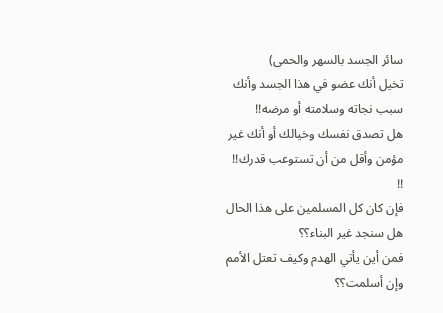سائر الجسد بالسهر والحمى)
تخيل أنك عضو في هذا الجسد وأنك سبب نجاته وسلامته أو مرضه!!
هل تصدق نفسك وخيالك أو أنك غير مؤمن وأقل من أن تستوعب قدرك!!
!!
فإن كان كل المسلمين على هذا الحال هل سنجد غير البناء؟؟
فمن أين يأتي الهدم وكيف تعتل الأمم وإن أسلمت؟؟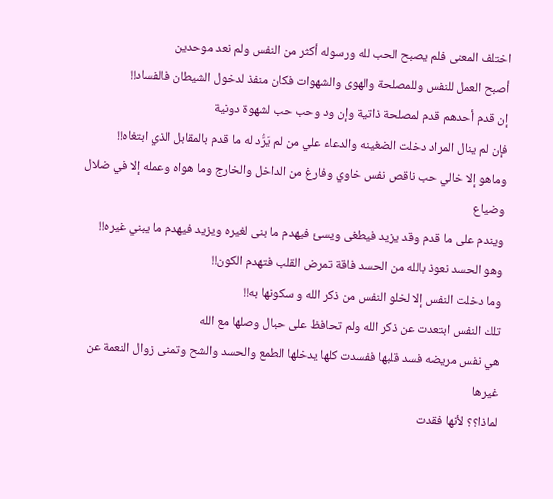اختلف المعنى فلم يصبح الحب لله ورسوله أكثر من النفس ولم نعد موحدين
أصبح العمل للنفس وللمصلحة والهوى والشهوات فكان منفذ لدخول الشيطان فالفساد!!
إن قدم أحدهم قدم لمصلحة ذاتية وإن ود وحب حب لشهوة دونية
فإن لم ينال المراد دخلت الضغينه والدعاء علي من لم يَرُّد له ما قدم بالمقابل الذي ابتغاه!!
وماهو إلا خالي حب ناقص نفس خاوي وفارغ من الداخل والخارج وما هواه وعمله إلا في ضلال وضياع
ويندم على ما قدم وقد يزيد فيطغى ويسئ فيهدم ما بنى لغيره ويزيد فيهدم ما يبني غيره!!
وهو الحسد نعوذ بالله من الحسد فاقة تمرض القلب فتهدم الكون!!
وما دخلت النفس إلا لخلو النفس من ذكر الله و سكونها به!!
تلك النفس ابتعدت عن ذكر الله ولم تحافظ على حبال وصلها مع الله
هي نفس مريضه فسد قلبها ففسدت كلها يدخلها الطمع والحسد والشح وتمنى زوال النعمة عن غيرها
لماذا؟؟ لأنها فقدت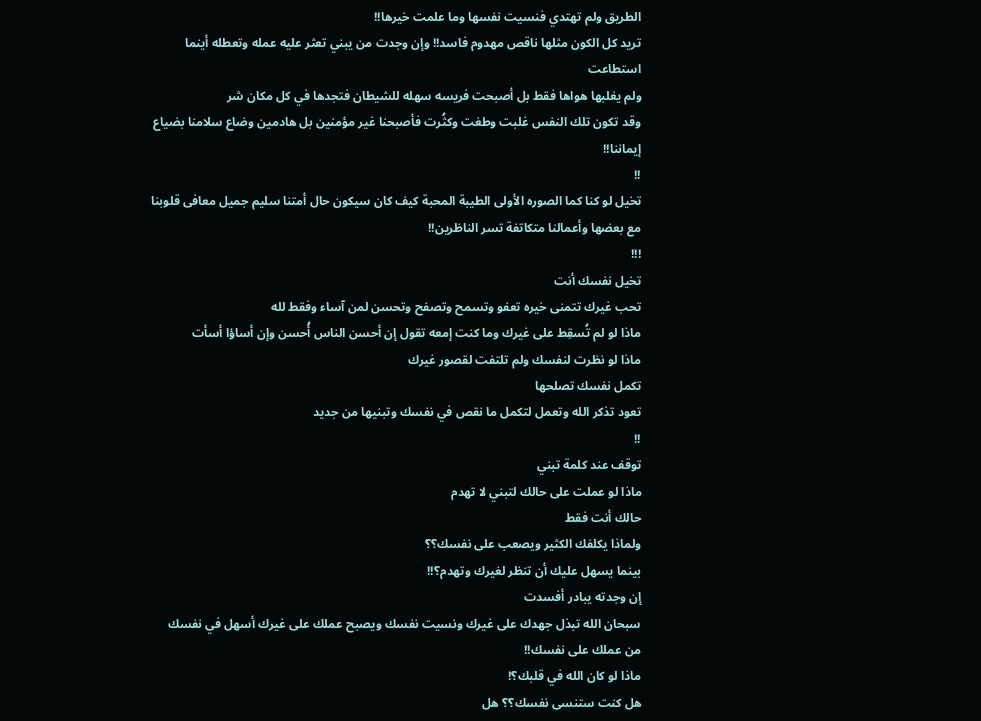الطريق ولم تهتدي فنسيت نفسها وما علمت خيرها!!
تريد كل الكون مثلها ناقص مهدوم فاسد!! وإن وجدت من يبني تعثر عليه عمله وتعطله أينما استطاعت
ولم يغلبها هواها فقط بل أصبحت فريسه سهله للشيطان فتجدها في كل مكان شر
وقد تكون تلك النفس غلبت وطغت وكثُرت فأصبحنا غير مؤمنين بل هادمين وضاع سلامنا بضياع إيماننا!!
!!
تخيل لو كنا كما الصوره الأولى الطيبة المحبة كيف كان سيكون حال أمتنا سليم جميل معافى قلوبنا مع بعضها وأعمالنا متكاتفة تسر الناظرين!!
!!!
تخيل نفسك أنت
تحب غيرك تتمنى خيره تعفو وتسمح وتصفح وتحسن لمن آساء وفقط لله
ماذا لو لم تُسقِط على غيرك وما كنت إمعه تقول إن أحسن الناس أُحسن وإن أساؤا أسأت
ماذا لو نظرت لنفسك ولم تلتفت لقصور غيرك
تكمل نفسك تصلحها
تعود تذكر الله وتعمل لتكمل ما نقص في نفسك وتبنيها من جديد
!!
توقف عند كلمة تبني
ماذا لو عملت على حالك لتبني لا تهدم
حالك أنت فقط
ولماذا يكلفك الكثير ويصعب على نفسك؟؟
بينما يسهل عليك أن تنظر لغيرك وتهدم؟!!
إن وجدته يبادر أفسدت
سبحان الله تبذل جهدك على غيرك ونسيت نفسك ويصبح عملك على غيرك أسهل في نفسك من عملك على نفسك!!
ماذا لو كان الله في قلبك؟!
هل كنت ستنسى نفسك؟؟ هل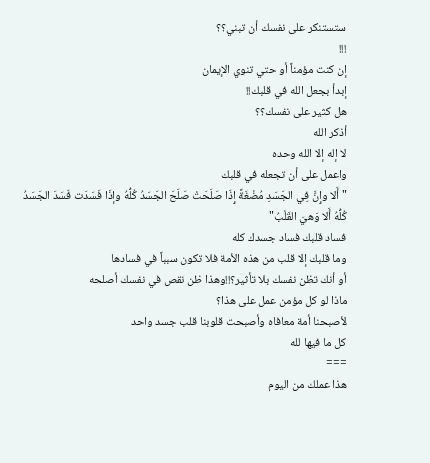ستستنكر على نفسك أن تبني؟؟
!!!
إن كنت مؤمناً أو حتي تنوي الإيمان
إبدأ بجعل الله في قلبك!!
هل كثير على نفسك؟؟
أذكر الله
لا إله إلا الله وحده
واعمل على أن تجعله في قلبك
"أَلا وإِنَّ فِي الجَسَدِ مُضْغَةً إِذَا صَلَحَتْ صَلَحَ الجَسَدُ كُلُّهُ وإذَا فَسَدَت فَسَدَ الجَسَدُ كُلُّهُ أَلا وَهيَ القَلْبُ"
فساد قلبك فساد جسدك كله
وما قلبك إلا قلب من هذه الأمة فلا تكون سبباً في فسادها
أو أنك تظن نفسك بلا تأثير؟!!وهذا ظن نقص في نفسك أصلحه
ماذا لو كل مؤمن عمل على هذا؟
لأصبحنا أمة معافاه وأصبحت قلوبنا قلب جسد واحد
كل ما فيها لله
===
هذا عملك من اليوم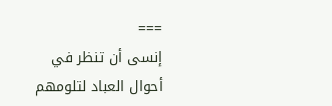===
إنسى أن تنظر في أحوال العباد لتلومهم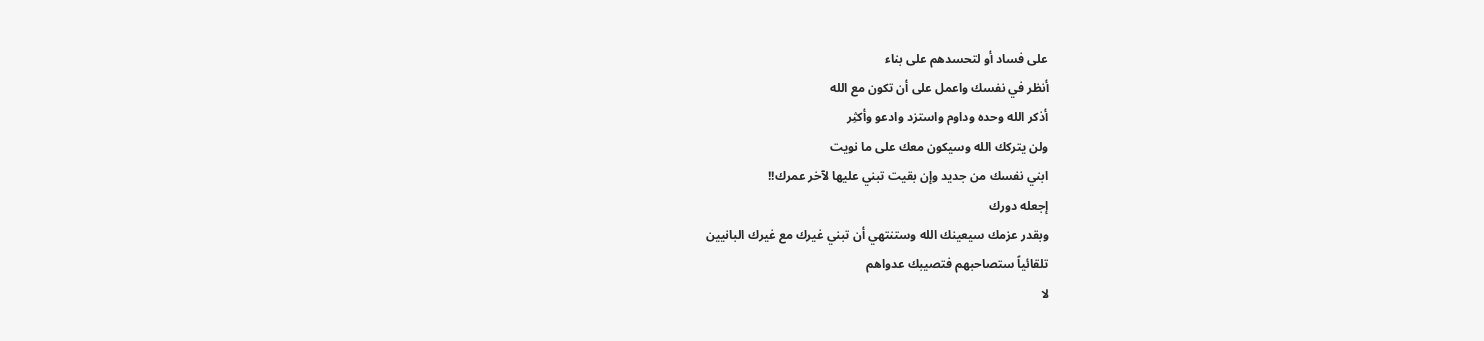على فساد أو لتحسدهم على بناء
أنظر في نفسك واعمل على أن تكون مع الله
أذكر الله وحده وداوم واستزد وادعو وأكثِر
ولن يتركك الله وسيكون معك على ما نويت
ابني نفسك من جديد وإن بقيت تبني عليها لآخر عمرك!!
إجعله دورك
وبقدر عزمك سيعينك الله وستنتهي أن تبني غيرك مع غيرك البانيين
تلقائياً ستصاحبهم فتصيبك عدواهم
لا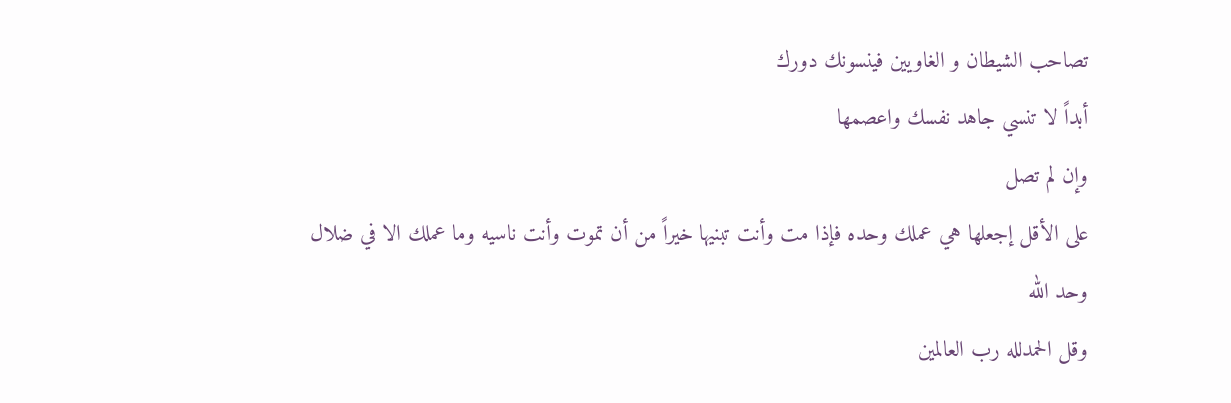تصاحب الشيطان و الغاويين فينسونك دورك
أبداً لا تنسي جاهد نفسك واعصمها
وإن لم تصل
على الأقل إجعلها هي عملك وحده فإذا مت وأنت تبنيها خيراً من أن تموت وأنت ناسيه وما عملك الا في ضلال
وحد الله
وقل الحمدلله رب العالمين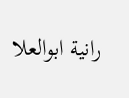رانية ابوالعلا